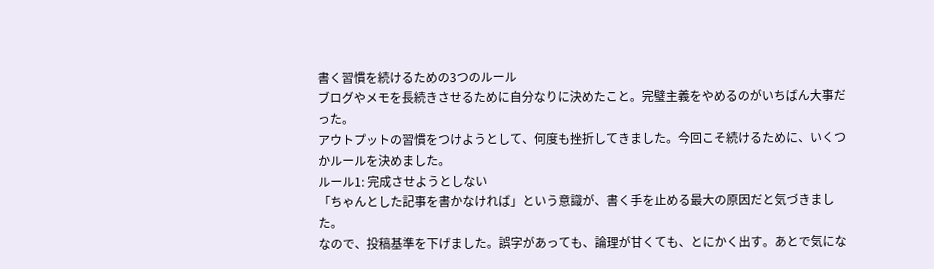書く習慣を続けるための3つのルール
ブログやメモを長続きさせるために自分なりに決めたこと。完璧主義をやめるのがいちばん大事だった。
アウトプットの習慣をつけようとして、何度も挫折してきました。今回こそ続けるために、いくつかルールを決めました。
ルール1: 完成させようとしない
「ちゃんとした記事を書かなければ」という意識が、書く手を止める最大の原因だと気づきました。
なので、投稿基準を下げました。誤字があっても、論理が甘くても、とにかく出す。あとで気にな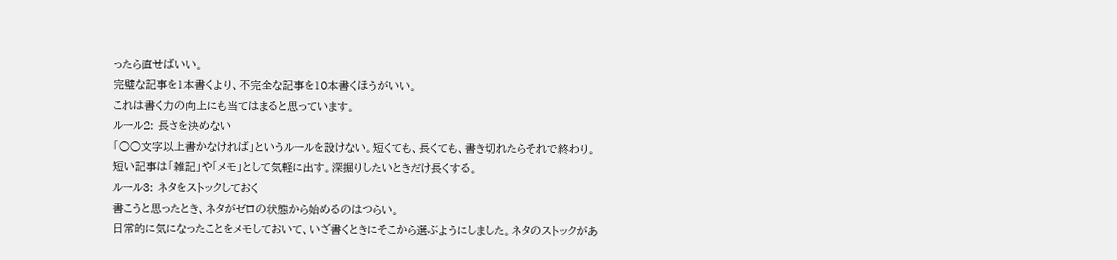ったら直せばいい。
完璧な記事を1本書くより、不完全な記事を10本書くほうがいい。
これは書く力の向上にも当てはまると思っています。
ルール2: 長さを決めない
「○○文字以上書かなければ」というルールを設けない。短くても、長くても、書き切れたらそれで終わり。
短い記事は「雑記」や「メモ」として気軽に出す。深掘りしたいときだけ長くする。
ルール3: ネタをストックしておく
書こうと思ったとき、ネタがゼロの状態から始めるのはつらい。
日常的に気になったことをメモしておいて、いざ書くときにそこから選ぶようにしました。ネタのストックがあ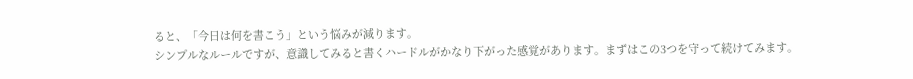ると、「今日は何を書こう」という悩みが減ります。
シンプルなルールですが、意識してみると書くハードルがかなり下がった感覚があります。まずはこの3つを守って続けてみます。